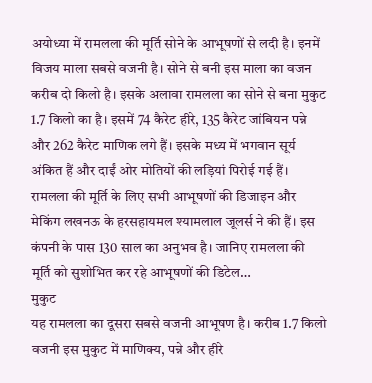अयोध्या में रामलला की मूर्ति सोने के आभूषणों से लदी है। इनमें विजय माला सबसे वजनी है। सोने से बनी इस माला का वजन करीब दो किलो है। इसके अलावा रामलला का सोने से बना मुकुट 1.7 किलो का है। इसमें 74 कैरेट हीरे, 135 कैरेट जांबियन पन्ने और 262 कैरेट माणिक लगे हैं। इसके मध्य में भगवान सूर्य अंकित हैं और दाईं ओर मोतियों की लड़ियां पिरोई गई हैं। रामलला की मूर्ति के लिए सभी आभूषणों की डिजाइन और मेकिंग लखनऊ के हरसहायमल श्यामलाल जूलर्स ने की हैं। इस कंपनी के पास 130 साल का अनुभव है। जानिए रामलला की मूर्ति को सुशोभित कर रहे आभूषणों की डिटेल…
मुकुट
यह रामलला का दूसरा सबसे वजनी आभूषण है। करीब 1.7 किलो वजनी इस मुकुट में माणिक्य, पन्ने और हीरे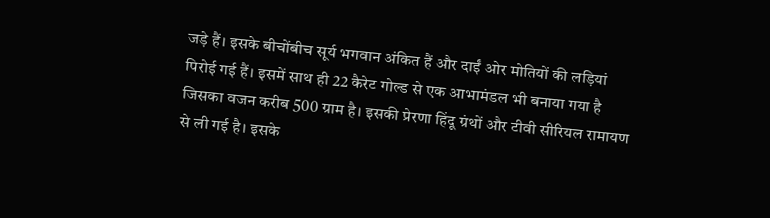जड़े हैं। इसके बीचोंबीच सूर्य भगवान अंकित हैं और दाईं ओर मोतियों की लड़ियां पिरोई गई हैं। इसमें साथ ही 22 कैरेट गोल्ड से एक आभामंडल भी बनाया गया है जिसका वजन करीब 500 ग्राम है। इसकी प्रेरणा हिंदू ग्रंथों और टीवी सीरियल रामायण से ली गई है। इसके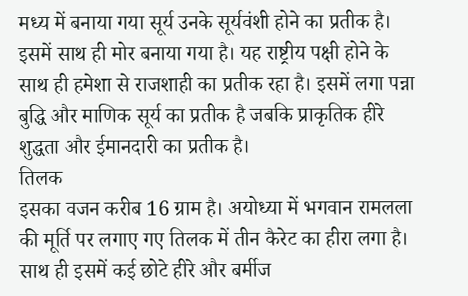मध्य में बनाया गया सूर्य उनके सूर्यवंशी होने का प्रतीक है। इसमें साथ ही मोर बनाया गया है। यह राष्ट्रीय पक्षी होने के साथ ही हमेशा से राजशाही का प्रतीक रहा है। इसमें लगा पन्ना बुद्धि और माणिक सूर्य का प्रतीक है जबकि प्राकृतिक हीरे शुद्धता और ईमानदारी का प्रतीक है।
तिलक
इसका वजन करीब 16 ग्राम है। अयोध्या में भगवान रामलला की मूर्ति पर लगाए गए तिलक में तीन कैरेट का हीरा लगा है। साथ ही इसमें कई छोटे हीरे और बर्मीज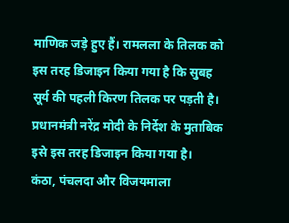माणिक जड़े हुए हैं। रामलला के तिलक को इस तरह डिजाइन किया गया है कि सुबह सूर्य की पहली किरण तिलक पर पड़ती है। प्रधानमंत्री नरेंद्र मोदी के निर्देश के मुताबिक इसे इस तरह डिजाइन किया गया है।
कंठा, पंचलदा और विजयमाला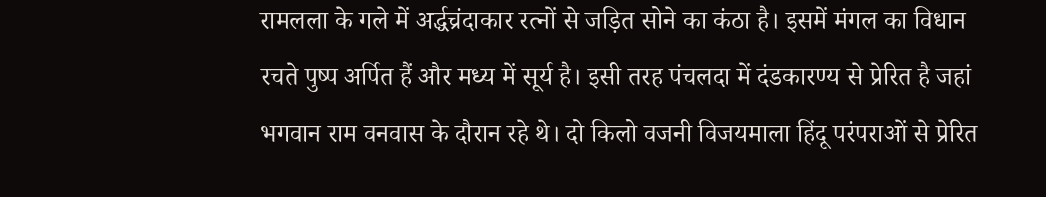रामलला के गले में अर्द्धच्रंदाकार रत्नों से जड़ित सोने का कंठा है। इसमें मंगल का विधान रचते पुष्प अर्पित हैं और मध्य में सूर्य है। इसी तरह पंचलदा में दंडकारण्य से प्रेरित है जहां भगवान राम वनवास के दौरान रहे थे। दो किलो वजनी विजयमाला हिंदू परंपराओं से प्रेरित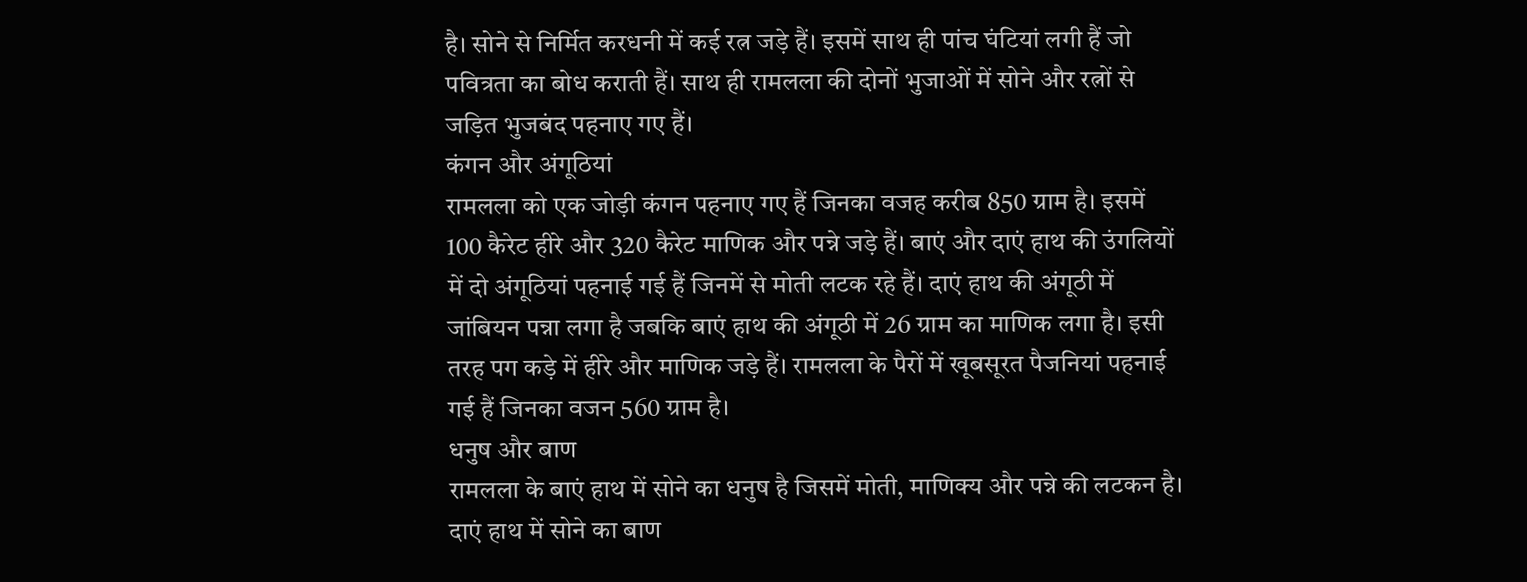है। सोने से निर्मित करधनी में कई रत्न जड़े हैं। इसमें साथ ही पांच घंटियां लगी हैं जो पवित्रता का बोध कराती हैं। साथ ही रामलला की दोनों भुजाओं में सोने और रत्नों से जड़ित भुजबंद पहनाए गए हैं।
कंगन और अंगूठियां
रामलला को एक जोड़ी कंगन पहनाए गए हैं जिनका वजह करीब 850 ग्राम है। इसमें 100 कैरेट हीरे और 320 कैरेट माणिक और पन्ने जड़े हैं। बाएं और दाएं हाथ की उंगलियों में दो अंगूठियां पहनाई गई हैं जिनमें से मोती लटक रहे हैं। दाएं हाथ की अंगूठी में जांबियन पन्ना लगा है जबकि बाएं हाथ की अंगूठी में 26 ग्राम का माणिक लगा है। इसी तरह पग कड़े में हीरे और माणिक जड़े हैं। रामलला के पैरों में खूबसूरत पैजनियां पहनाई गई हैं जिनका वजन 560 ग्राम है।
धनुष और बाण
रामलला के बाएं हाथ में सोने का धनुष है जिसमें मोती, माणिक्य और पन्ने की लटकन है। दाएं हाथ में सोने का बाण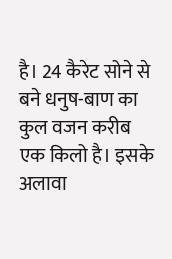है। 24 कैरेट सोने से बने धनुष-बाण का कुल वजन करीब एक किलो है। इसके अलावा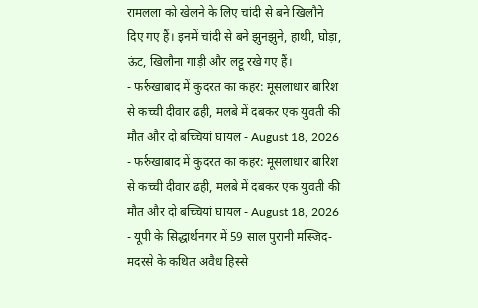रामलला को खेलने के लिए चांदी से बने खिलौने दिए गए हैं। इनमें चांदी से बने झुनझुने, हाथी, घोड़ा, ऊंट, खिलौना गाड़ी और लट्टू रखे गए हैं।
- फर्रुखाबाद में कुदरत का कहर: मूसलाधार बारिश से कच्ची दीवार ढही, मलबे में दबकर एक युवती की मौत और दो बच्चियां घायल - August 18, 2026
- फर्रुखाबाद में कुदरत का कहर: मूसलाधार बारिश से कच्ची दीवार ढही, मलबे में दबकर एक युवती की मौत और दो बच्चियां घायल - August 18, 2026
- यूपी के सिद्धार्थनगर में 59 साल पुरानी मस्जिद-मदरसे के कथित अवैध हिस्से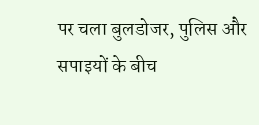पर चला बुलडोजर, पुलिस और सपाइयों के बीच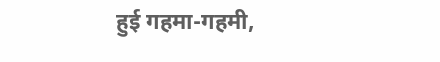हुई गहमा-गहमी,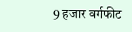9 हजार वर्गफीट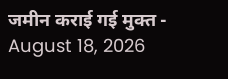जमीन कराई गई मुक्त - August 18, 2026